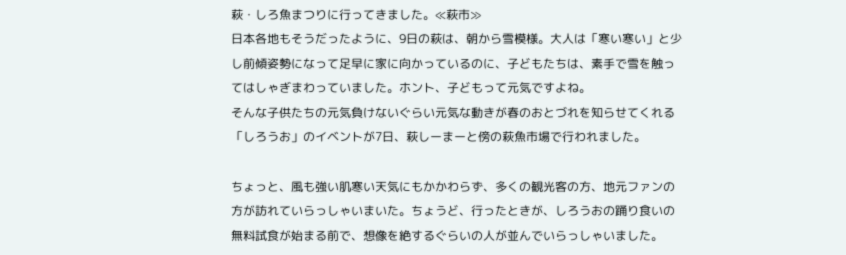萩・しろ魚まつりに行ってきました。≪萩市≫
日本各地もそうだったように、9日の萩は、朝から雪模様。大人は「寒い寒い」と少し前傾姿勢になって足早に家に向かっているのに、子どもたちは、素手で雪を触ってはしゃぎまわっていました。ホント、子どもって元気ですよね。
そんな子供たちの元気負けないぐらい元気な動きが春のおとづれを知らせてくれる「しろうお」のイベントが7日、萩しーまーと傍の萩魚市場で行われました。

ちょっと、風も強い肌寒い天気にもかかわらず、多くの観光客の方、地元ファンの方が訪れていらっしゃいまいた。ちょうど、行ったときが、しろうおの踊り食いの無料試食が始まる前で、想像を絶するぐらいの人が並んでいらっしゃいました。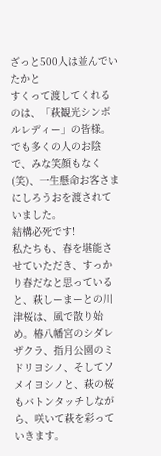ざっと500人は並んでいたかと
すくって渡してくれるのは、「萩観光シンボルレディー」の皆様。でも多くの人のお陰で、みな笑顔もなく(笑)、一生懸命お客さまにしろうおを渡されていました。
結構必死です!
私たちも、春を堪能させていただき、すっかり春だなと思っていると、萩しーまーとの川津桜は、風で散り始め。椿八幡宮のシダレザクラ、指月公園のミドリヨシノ、そしてソメイヨシノと、萩の桜もバトンタッチしながら、咲いて萩を彩っていきます。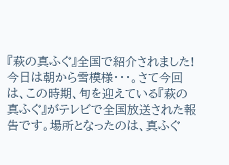『萩の真ふぐ』全国で紹介されました!
今日は朝から雪模様・・・。さて今回は、この時期、旬を迎えている『萩の真ふぐ』がテレビで全国放送された報告です。場所となったのは、真ふぐ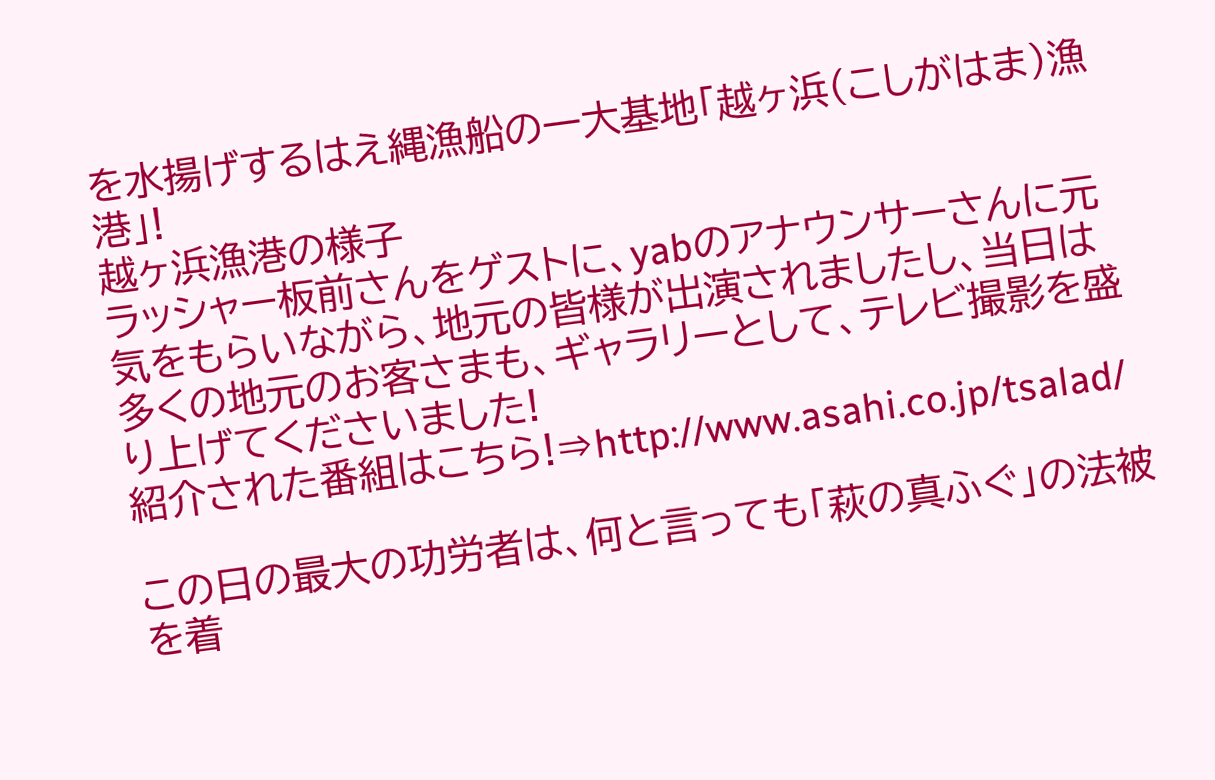を水揚げするはえ縄漁船の一大基地「越ヶ浜(こしがはま)漁港」!
越ヶ浜漁港の様子
ラッシャー板前さんをゲストに、yabのアナウンサーさんに元気をもらいながら、地元の皆様が出演されましたし、当日は多くの地元のお客さまも、ギャラリーとして、テレビ撮影を盛り上げてくださいました!
紹介された番組はこちら!⇒http://www.asahi.co.jp/tsalad/

この日の最大の功労者は、何と言っても「萩の真ふぐ」の法被を着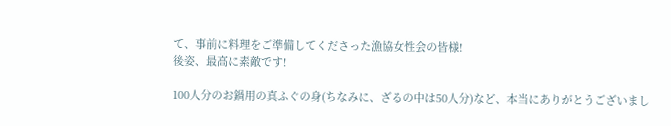て、事前に料理をご準備してくださった漁協女性会の皆様!
後姿、最高に素敵です!

100人分のお鍋用の真ふぐの身(ちなみに、ざるの中は50人分)など、本当にありがとうございまし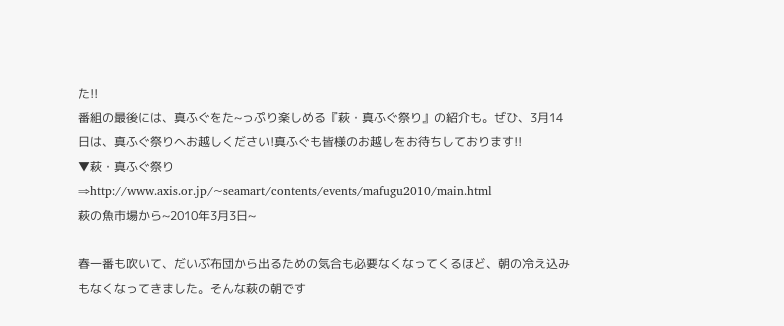た!!
番組の最後には、真ふぐをた~っぷり楽しめる『萩・真ふぐ祭り』の紹介も。ぜひ、3月14日は、真ふぐ祭りへお越しください!真ふぐも皆様のお越しをお待ちしております!!
▼萩・真ふぐ祭り⇒http://www.axis.or.jp/~seamart/contents/events/mafugu2010/main.html
萩の魚市場から~2010年3月3日~

春一番も吹いて、だいぶ布団から出るための気合も必要なくなってくるほど、朝の冷え込みもなくなってきました。そんな萩の朝です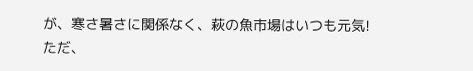が、寒さ暑さに関係なく、萩の魚市場はいつも元気!
ただ、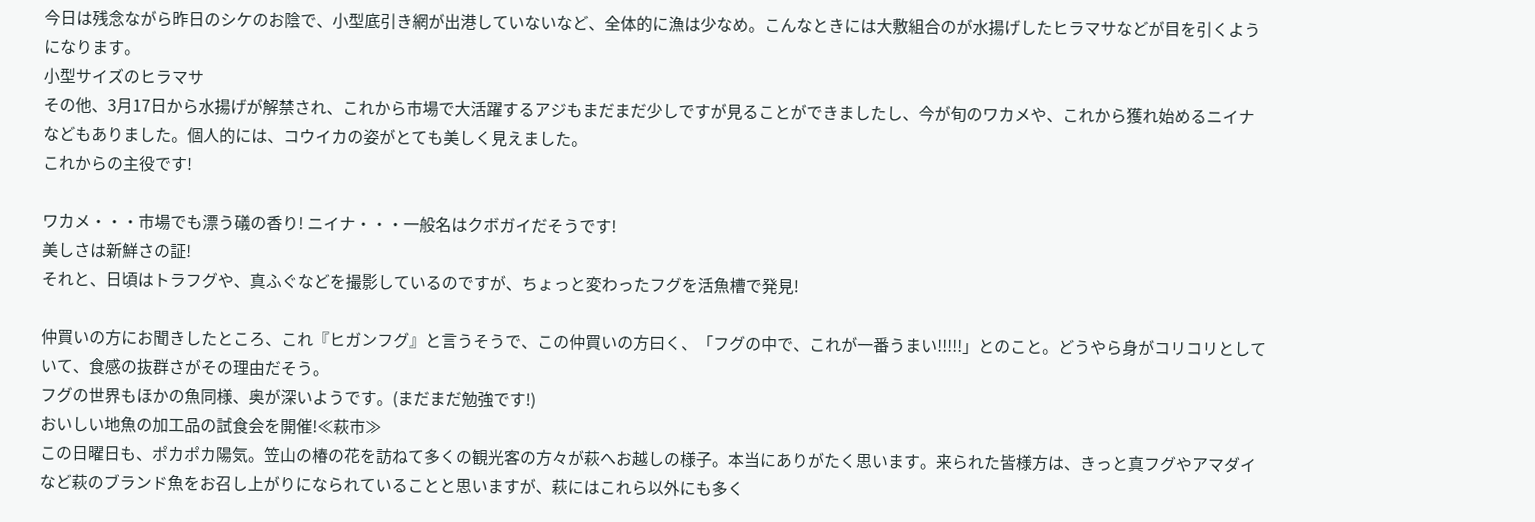今日は残念ながら昨日のシケのお陰で、小型底引き網が出港していないなど、全体的に漁は少なめ。こんなときには大敷組合のが水揚げしたヒラマサなどが目を引くようになります。
小型サイズのヒラマサ
その他、3月17日から水揚げが解禁され、これから市場で大活躍するアジもまだまだ少しですが見ることができましたし、今が旬のワカメや、これから獲れ始めるニイナなどもありました。個人的には、コウイカの姿がとても美しく見えました。
これからの主役です!

ワカメ・・・市場でも漂う礒の香り! ニイナ・・・一般名はクボガイだそうです!
美しさは新鮮さの証!
それと、日頃はトラフグや、真ふぐなどを撮影しているのですが、ちょっと変わったフグを活魚槽で発見!

仲買いの方にお聞きしたところ、これ『ヒガンフグ』と言うそうで、この仲買いの方曰く、「フグの中で、これが一番うまい!!!!!」とのこと。どうやら身がコリコリとしていて、食感の抜群さがその理由だそう。
フグの世界もほかの魚同様、奥が深いようです。(まだまだ勉強です!)
おいしい地魚の加工品の試食会を開催!≪萩市≫
この日曜日も、ポカポカ陽気。笠山の椿の花を訪ねて多くの観光客の方々が萩へお越しの様子。本当にありがたく思います。来られた皆様方は、きっと真フグやアマダイなど萩のブランド魚をお召し上がりになられていることと思いますが、萩にはこれら以外にも多く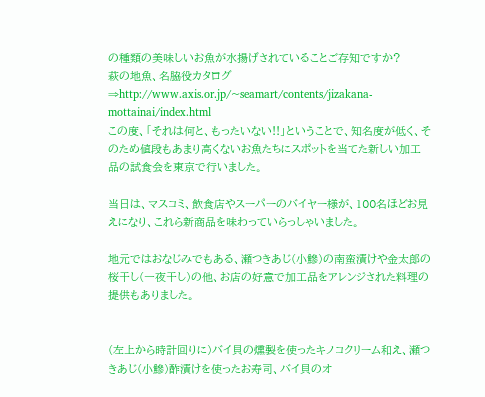の種類の美味しいお魚が水揚げされていることご存知ですか?
萩の地魚、名脇役カタログ⇒http://www.axis.or.jp/~seamart/contents/jizakana-mottainai/index.html
この度、「それは何と、もったいない!!」ということで、知名度が低く、そのため値段もあまり高くないお魚たちにスポットを当てた新しい加工品の試食会を東京で行いました。

当日は、マスコミ、飲食店やスーパーのバイヤー様が、100名ほどお見えになり、これら新商品を味わっていらっしゃいました。

地元ではおなじみでもある、瀬つきあじ(小鰺)の南蛮漬けや金太郎の桜干し(一夜干し)の他、お店の好意で加工品をアレンジされた料理の提供もありました。


(左上から時計回りに)バイ貝の燻製を使ったキノコクリーム和え、瀬つきあじ(小鰺)酢漬けを使ったお寿司、バイ貝のオ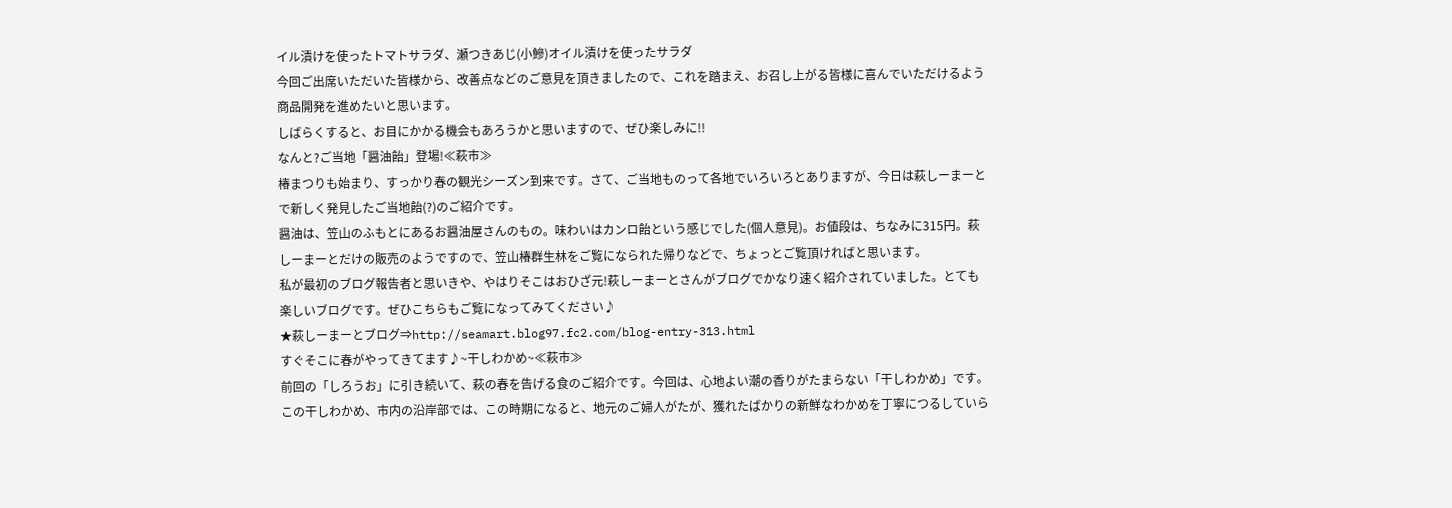イル漬けを使ったトマトサラダ、瀬つきあじ(小鰺)オイル漬けを使ったサラダ
今回ご出席いただいた皆様から、改善点などのご意見を頂きましたので、これを踏まえ、お召し上がる皆様に喜んでいただけるよう商品開発を進めたいと思います。
しばらくすると、お目にかかる機会もあろうかと思いますので、ぜひ楽しみに!!
なんと?ご当地「醤油飴」登場!≪萩市≫
椿まつりも始まり、すっかり春の観光シーズン到来です。さて、ご当地ものって各地でいろいろとありますが、今日は萩しーまーとで新しく発見したご当地飴(?)のご紹介です。
醤油は、笠山のふもとにあるお醤油屋さんのもの。味わいはカンロ飴という感じでした(個人意見)。お値段は、ちなみに315円。萩しーまーとだけの販売のようですので、笠山椿群生林をご覧になられた帰りなどで、ちょっとご覧頂ければと思います。
私が最初のブログ報告者と思いきや、やはりそこはおひざ元!萩しーまーとさんがブログでかなり速く紹介されていました。とても楽しいブログです。ぜひこちらもご覧になってみてください♪
★萩しーまーとブログ⇒http://seamart.blog97.fc2.com/blog-entry-313.html
すぐそこに春がやってきてます♪~干しわかめ~≪萩市≫
前回の「しろうお」に引き続いて、萩の春を告げる食のご紹介です。今回は、心地よい潮の香りがたまらない「干しわかめ」です。この干しわかめ、市内の沿岸部では、この時期になると、地元のご婦人がたが、獲れたばかりの新鮮なわかめを丁寧につるしていら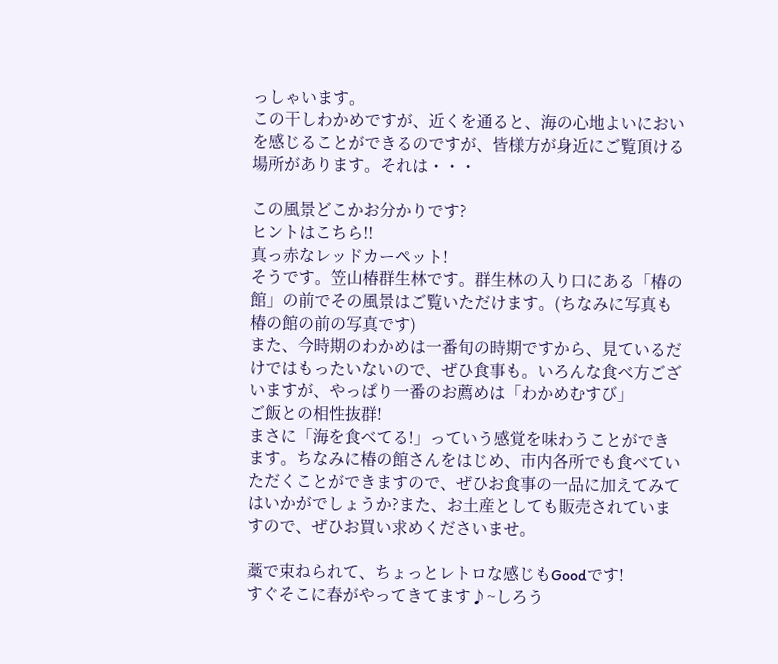っしゃいます。
この干しわかめですが、近くを通ると、海の心地よいにおいを感じることができるのですが、皆様方が身近にご覧頂ける場所があります。それは・・・

この風景どこかお分かりです?
ヒントはこちら!!
真っ赤なレッドカーペット!
そうです。笠山椿群生林です。群生林の入り口にある「椿の館」の前でその風景はご覧いただけます。(ちなみに写真も椿の館の前の写真です)
また、今時期のわかめは一番旬の時期ですから、見ているだけではもったいないので、ぜひ食事も。いろんな食べ方ございますが、やっぱり一番のお薦めは「わかめむすび」
ご飯との相性抜群!
まさに「海を食べてる!」っていう感覚を味わうことができます。ちなみに椿の館さんをはじめ、市内各所でも食べていただくことができますので、ぜひお食事の一品に加えてみてはいかがでしょうか?また、お土産としても販売されていますので、ぜひお買い求めくださいませ。

藁で束ねられて、ちょっとレトロな感じもGoodです!
すぐそこに春がやってきてます♪~しろう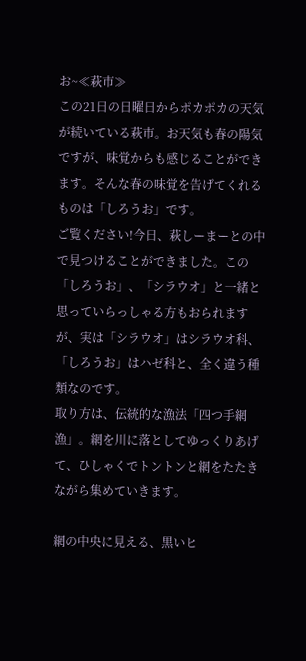お~≪萩市≫
この21日の日曜日からポカポカの天気が続いている萩市。お天気も春の陽気ですが、味覚からも感じることができます。そんな春の味覚を告げてくれるものは「しろうお」です。
ご覧ください!今日、萩しーまーとの中で見つけることができました。この「しろうお」、「シラウオ」と一緒と思っていらっしゃる方もおられますが、実は「シラウオ」はシラウオ科、「しろうお」はハゼ科と、全く違う種類なのです。
取り方は、伝統的な漁法「四つ手網漁」。網を川に落としてゆっくりあげて、ひしゃくでトントンと網をたたきながら集めていきます。

網の中央に見える、黒いヒ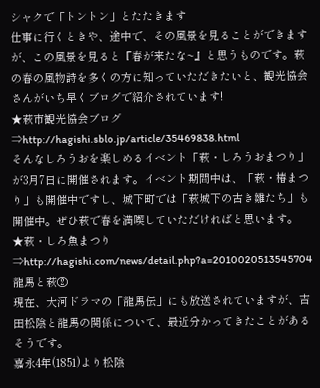シャクで「トントン」とたたきます
仕事に行くときや、途中で、その風景を見ることができますが、この風景を見ると『春が来たな~』と思うものです。萩の春の風物詩を多くの方に知っていただきたいと、観光協会さんがいち早くブログで紹介されています!
★萩市観光協会ブログ⇒http://hagishi.sblo.jp/article/35469838.html
そんなしろうおを楽しめるイベント「萩・しろうおまつり」が3月7日に開催されます。イベント期間中は、「萩・椿まつり」も開催中ですし、城下町では「萩城下の古き雛たち」も開催中。ぜひ萩で春を満喫していただければと思います。
★萩・しろ魚まつり⇒http://hagishi.com/news/detail.php?a=2010020513545704
龍馬と萩②
現在、大河ドラマの「龍馬伝」にも放送されていますが、吉田松陰と龍馬の関係について、最近分かってきたことがあるそうです。
嘉永4年(1851)より松陰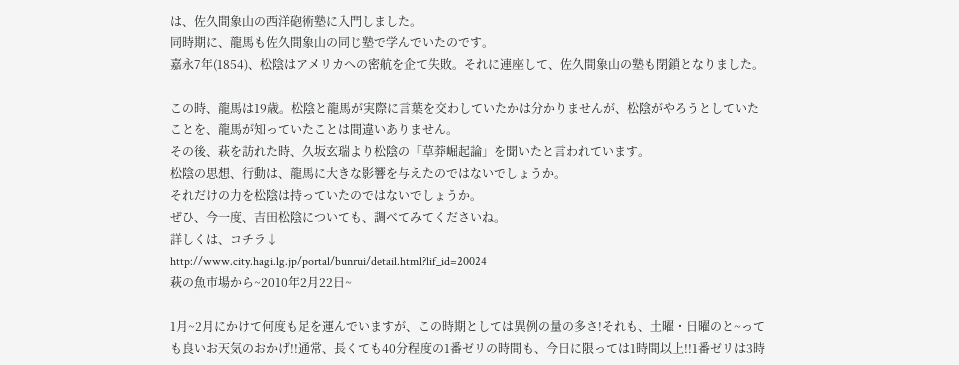は、佐久間象山の西洋砲術塾に入門しました。
同時期に、龍馬も佐久間象山の同じ塾で学んでいたのです。
嘉永7年(1854)、松陰はアメリカへの密航を企て失敗。それに連座して、佐久間象山の塾も閉鎖となりました。

この時、龍馬は19歳。松陰と龍馬が実際に言葉を交わしていたかは分かりませんが、松陰がやろうとしていたことを、龍馬が知っていたことは間違いありません。
その後、萩を訪れた時、久坂玄瑞より松陰の「草莽崛起論」を聞いたと言われています。
松陰の思想、行動は、龍馬に大きな影響を与えたのではないでしょうか。
それだけの力を松陰は持っていたのではないでしょうか。
ぜひ、今一度、吉田松陰についても、調べてみてくださいね。
詳しくは、コチラ↓
http://www.city.hagi.lg.jp/portal/bunrui/detail.html?lif_id=20024
萩の魚市場から~2010年2月22日~

1月~2月にかけて何度も足を運んでいますが、この時期としては異例の量の多さ!それも、土曜・日曜のと~っても良いお天気のおかげ!!通常、長くても40分程度の1番ゼリの時間も、今日に限っては1時間以上!!1番ゼリは3時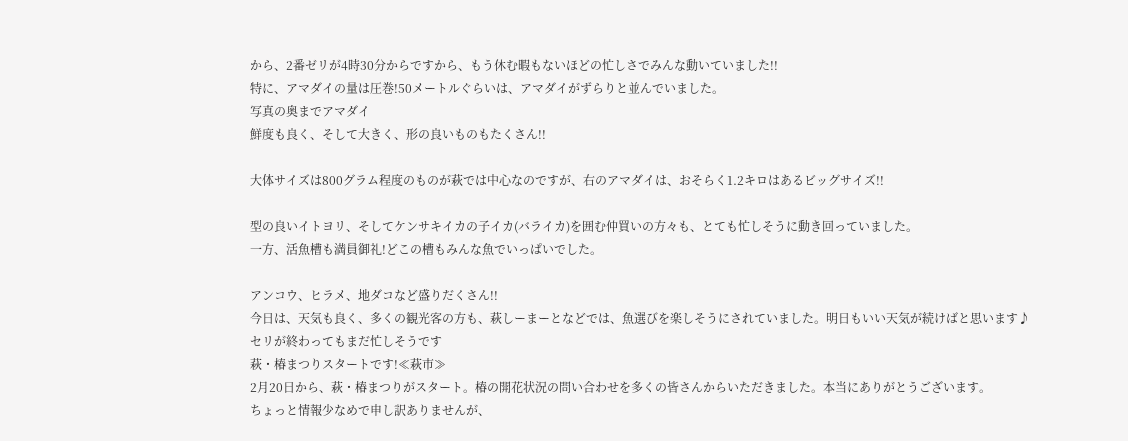から、2番ゼリが4時30分からですから、もう休む暇もないほどの忙しさでみんな動いていました!!
特に、アマダイの量は圧巻!50メートルぐらいは、アマダイがずらりと並んでいました。
写真の奥までアマダイ
鮮度も良く、そして大きく、形の良いものもたくさん!!

大体サイズは800グラム程度のものが萩では中心なのですが、右のアマダイは、おそらく1.2キロはあるビッグサイズ!!

型の良いイトヨリ、そしてケンサキイカの子イカ(バライカ)を囲む仲買いの方々も、とても忙しそうに動き回っていました。
一方、活魚槽も満員御礼!どこの槽もみんな魚でいっぱいでした。

アンコウ、ヒラメ、地ダコなど盛りだくさん!!
今日は、天気も良く、多くの観光客の方も、萩しーまーとなどでは、魚選びを楽しそうにされていました。明日もいい天気が続けばと思います♪
セリが終わってもまだ忙しそうです
萩・椿まつりスタートです!≪萩市≫
2月20日から、萩・椿まつりがスタート。椿の開花状況の問い合わせを多くの皆さんからいただきました。本当にありがとうございます。
ちょっと情報少なめで申し訳ありませんが、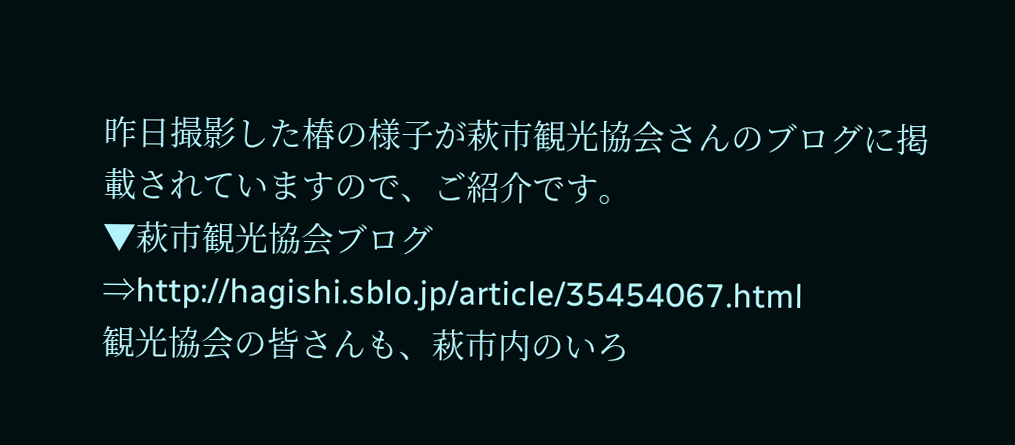昨日撮影した椿の様子が萩市観光協会さんのブログに掲載されていますので、ご紹介です。
▼萩市観光協会ブログ⇒http://hagishi.sblo.jp/article/35454067.html
観光協会の皆さんも、萩市内のいろ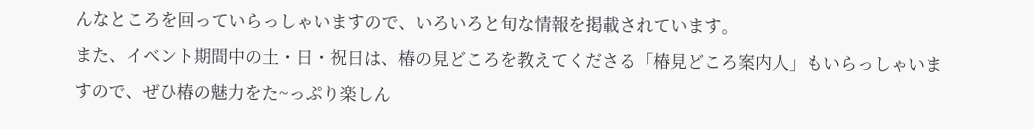んなところを回っていらっしゃいますので、いろいろと旬な情報を掲載されています。
また、イベント期間中の土・日・祝日は、椿の見どころを教えてくださる「椿見どころ案内人」もいらっしゃいますので、ぜひ椿の魅力をた~っぷり楽しん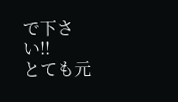で下さい!!
とても元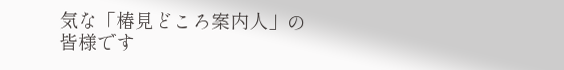気な「椿見どころ案内人」の皆様です